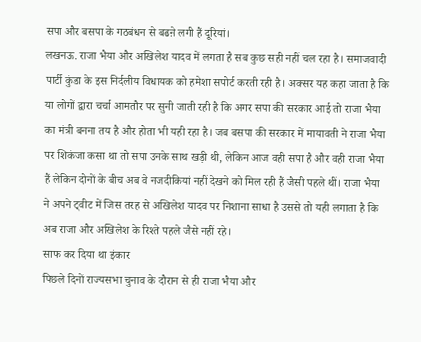सपा और बसपा के गठबंधन से बढऩे लगी हैं दूरियां।
लखनऊ. राजा भैया और अखिलेश यादव में लगता है सब कुछ सही नहीं चल रहा है। समाजवादी पार्टी कुंडा के इस निर्दलीय विधायक को हमेशा सपोर्ट करती रही है। अक्सर यह कहा जाता है कि या लोगों द्वारा चर्चा आमतौर पर सुनी जाती रही है कि अगर सपा की सरकार आई तो राजा भैया का मंत्री बनना तय है और होता भी यही रहा है। जब बसपा की सरकार में मायावती ने राजा भैया पर शिकंजा कसा था तो सपा उनके साथ खड़ी थी, लेकिन आज वही सपा है और वही राजा भैया हैं लेकिन दोनों के बीच अब वे नजदीकियां नहीं देखने को मिल रही हैं जैसी पहले थीं। राजा भैया ने अपने ट्वीट में जिस तरह से अखिलेश यादव पर निशाना साधा है उससे तो यही लगाता है कि अब राजा और अखिलेश के रिश्ते पहले जैसे नहीं रहे।
साफ कर दिया था इंकार
पिछले दिनों राज्यसभा चुनाव के दौरान से ही राजा भैया और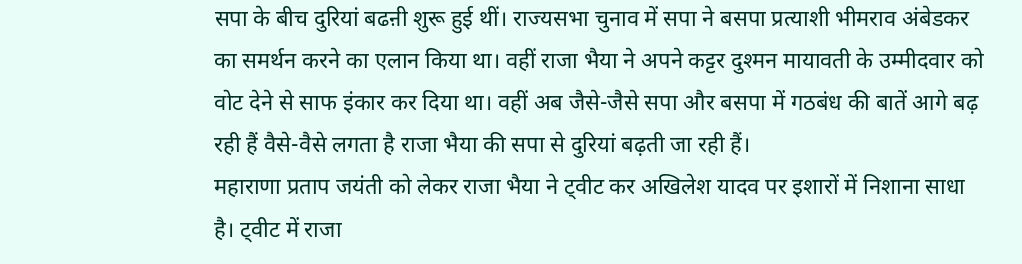सपा के बीच दुरियां बढऩी शुरू हुई थीं। राज्यसभा चुनाव में सपा ने बसपा प्रत्याशी भीमराव अंबेडकर का समर्थन करने का एलान किया था। वहीं राजा भैया ने अपने कट्टर दुश्मन मायावती के उम्मीदवार को वोट देने से साफ इंकार कर दिया था। वहीं अब जैसे-जैसे सपा और बसपा में गठबंध की बातें आगे बढ़ रही हैं वैसे-वैसे लगता है राजा भैया की सपा से दुरियां बढ़ती जा रही हैं।
महाराणा प्रताप जयंती को लेकर राजा भैया ने ट्वीट कर अखिलेश यादव पर इशारों में निशाना साधा है। ट्वीट में राजा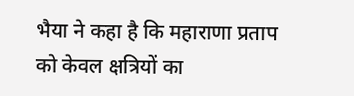भैया ने कहा है कि महाराणा प्रताप को केवल क्षत्रियों का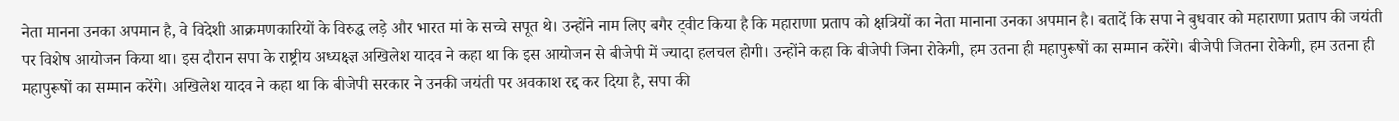नेता मानना उनका अपमान है, वे विदेशी आक्रमणकारियों के विरुद्ध लड़े और भारत मां के सच्चे सपूत थे। उन्होंने नाम लिए बगैर ट्वीट किया है कि महाराणा प्रताप को क्षत्रियों का नेता मानाना उनका अपमान है। बतादें कि सपा ने बुधवार को महाराणा प्रताप की जयंती पर विशेष आयोजन किया था। इस दौरान सपा के राष्ट्रीय अध्यक्ष्ज्ञ अखिलेश यादव ने कहा था कि इस आयोजन से बीजेपी में ज्यादा हलचल होगी। उन्होंने कहा कि बीजेपी जिना रोकेगी, हम उतना ही महापुरूषों का सम्मान करेंगे। बीजेपी जितना रोकेगी, हम उतना ही महापुरूषों का सम्मान करेंगे। अखिलेश यादव ने कहा था कि बीजेपी सरकार ने उनकी जयंती पर अवकाश रद्द कर दिया है, सपा की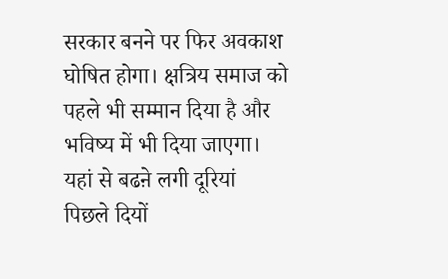सरकार बनने पर फिर अवकाश घोषित होगा। क्षत्रिय समाज को पहले भी सम्मान दिया है और भविष्य में भी दिया जाएगा।
यहां से बढऩे लगी दूरियां
पिछले दियों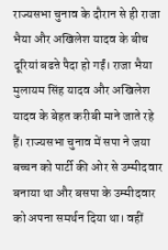राज्यसभा चुनाव के दौरान से ही राजा भैया और अखिलेश यादव के बीच दूरियां बढऩे पैदा हो गईं। राजा भैया मुलायम सिंह यादव और अखिलेश यादव के बेहत करीबी माने जाते रहे हैं। राज्यसभा चुनाव में सपा ने जया बच्चन को पार्टी की ओर से उम्मीदवार बनाया था और बसपा के उम्मीदवार को अपना समर्थन दिया था। वहीं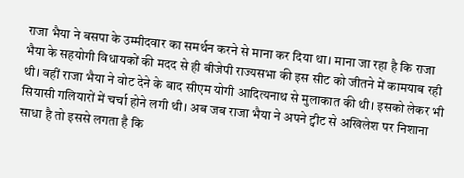राजा भैया ने बसपा के उम्मीदवार का समर्थन करने से माना कर दिया था। माना जा रहा है कि राजा भैया के सहयोगी विधायकों की मदद से ही बीजेपी राज्यसभा की इस सीट को जीतने में कामयाब रही थी। वहीं राजा भैया ने वोट देने के बाद सीएम योगी आदित्यनाथ से मुलाकात की थी। इसको लेकर भी सियासी गलियारों में चर्चा होने लगी थी। अब जब राजा भैया ने अपने ट्वीट से अखिलेश पर निशाना साधा है तो इससे लगता है कि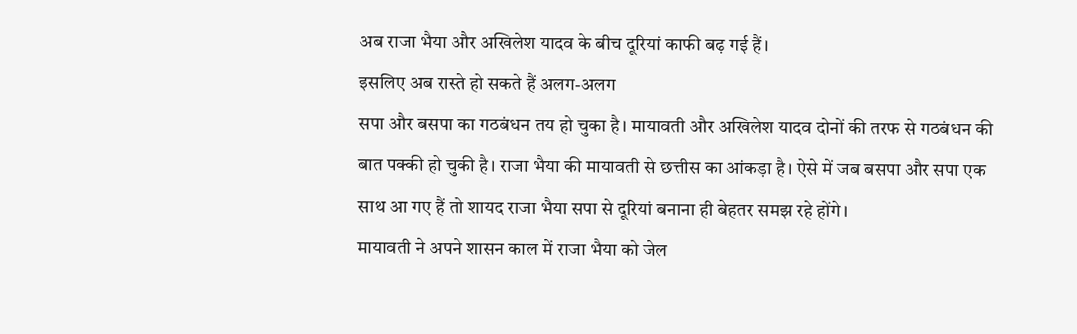अब राजा भैया और अखिलेश यादव के बीच दूरियां काफी बढ़ गई हैं।
इसलिए अब रास्ते हो सकते हैं अलग-अलग
सपा और बसपा का गठबंधन तय हो चुका है। मायावती और अखिलेश यादव दोनों की तरफ से गठबंधन की बात पक्की हो चुकी है। राजा भैया की मायावती से छत्तीस का आंकड़ा है। ऐसे में जब बसपा और सपा एक साथ आ गए हैं तो शायद राजा भैया सपा से दूरियां बनाना ही बेहतर समझ रहे होंगे।
मायावती ने अपने शासन काल में राजा भैया को जेल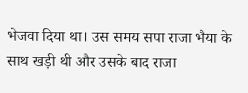भेजवा दिया था। उस समय सपा राजा भैया के साथ खड़ी थी और उसके बाद राजा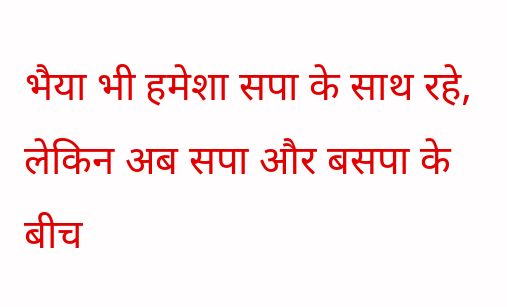भैया भी हमेशा सपा के साथ रहे, लेकिन अब सपा और बसपा के बीच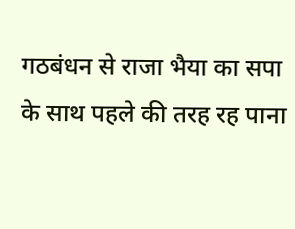गठबंधन से राजा भैया का सपा के साथ पहले की तरह रह पाना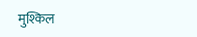मुश्किल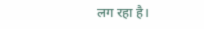लग रहा है।